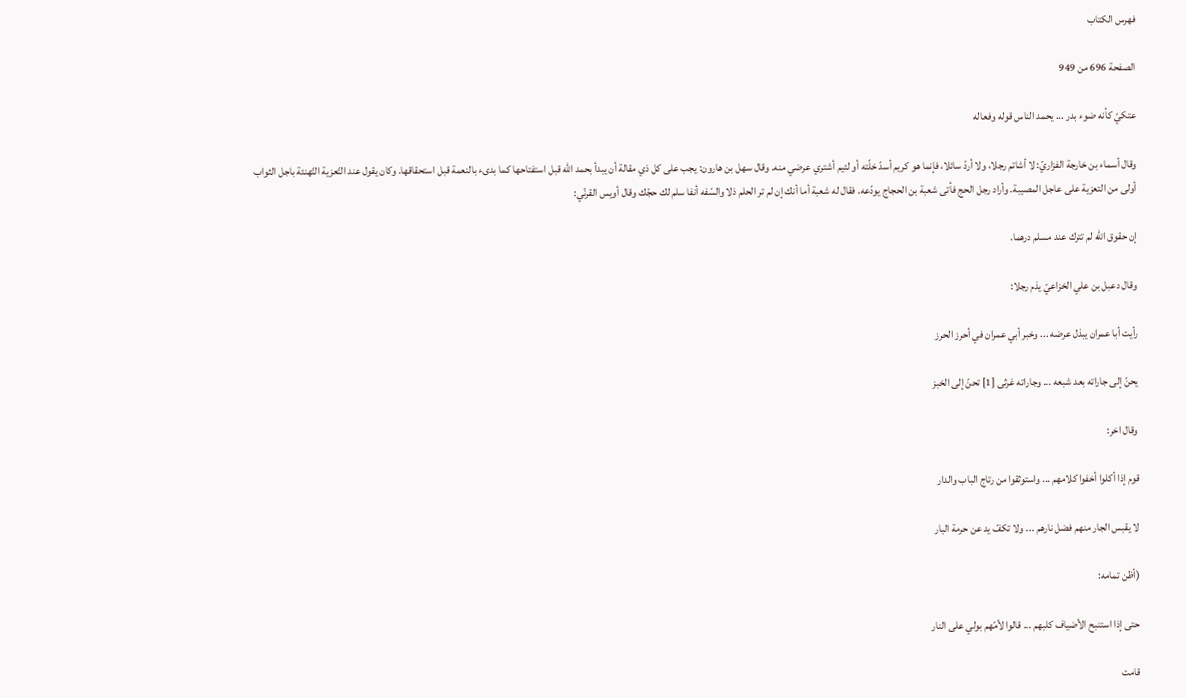فهرس الكتاب

الصفحة 696 من 949

عتكيّ كأنه ضوء بدر ... يحمد الناس قوله وفعاله

وقال أسماء بن خارجة الفزاريّ: لا أشاتم رجلا، ولا أردّ سائلا، فإنما هو كريم أسدّ خلّته أو لئيم أشتري عرضي منه. وقال سهل بن هارون: يجب على كل ذي مقالة أن يبدأ بحمد الله قبل استفتاحها كما بدىء بالنعمة قبل استحقاقها. وكان يقول عند التّعزية التّهنئة باجل الثواب أولى من التعزية على عاجل المصيبة. وأراد رجل الحج فأتى شعبة بن الحجاج يودّعه. فقال له شعبة أما أنك إن لم تر الحلم ذلا والسّفه أنفا سلم لك حجّك وقال أويس القرنّي:

إن حقوق الله لم تترك عند مسلم درهما.

وقال دعبل بن علي الخزاعيّ يذم رجلا:

رأيت أبا عمران يبذل عرضه ... وخبر أبي عمران في أحرز الحرز

يحنّ إلى جاراته بعد شبعه ... وجاراته غرثى [1] تحنّ إلى الخبز

وقال اخر:

قوم إذا أكلوا أخفوا كلامهم ... واستوثقوا من رتاج الباب والدار

لا يقبس الجار منهم فضل نارهم ... ولا تكفّ يد عن حرمة البار

(أظن تمامه:

حتى إذا استنبح الأضياف كلبهم ... قالوا لأمّهم بولي على النار

قامت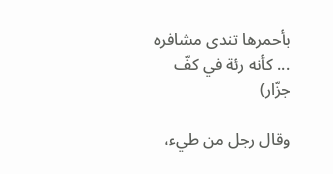بأحمرها تندى مشافره ... كأنه رئة في كفّ جزّار)

وقال رجل من طيء،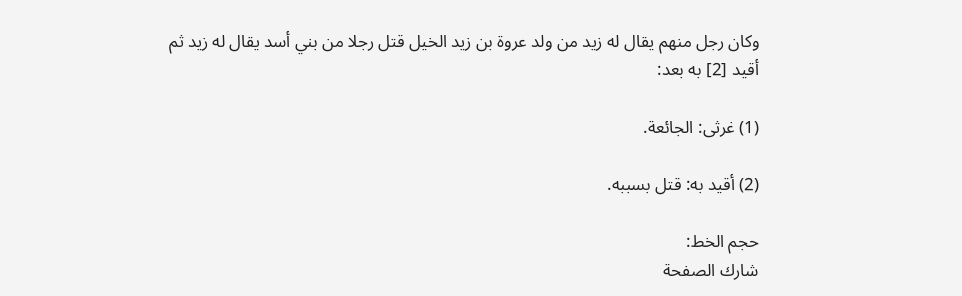وكان رجل منهم يقال له زيد من ولد عروة بن زيد الخيل قتل رجلا من بني أسد يقال له زيد ثم أقيد [2] به بعد:

(1) غرثى: الجائعة.

(2) أقيد به: قتل بسببه.

حجم الخط:
شارك الصفحة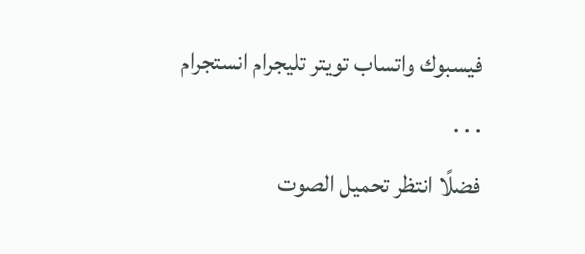فيسبوك واتساب تويتر تليجرام انستجرام
. . .
فضلًا انتظر تحميل الصوت